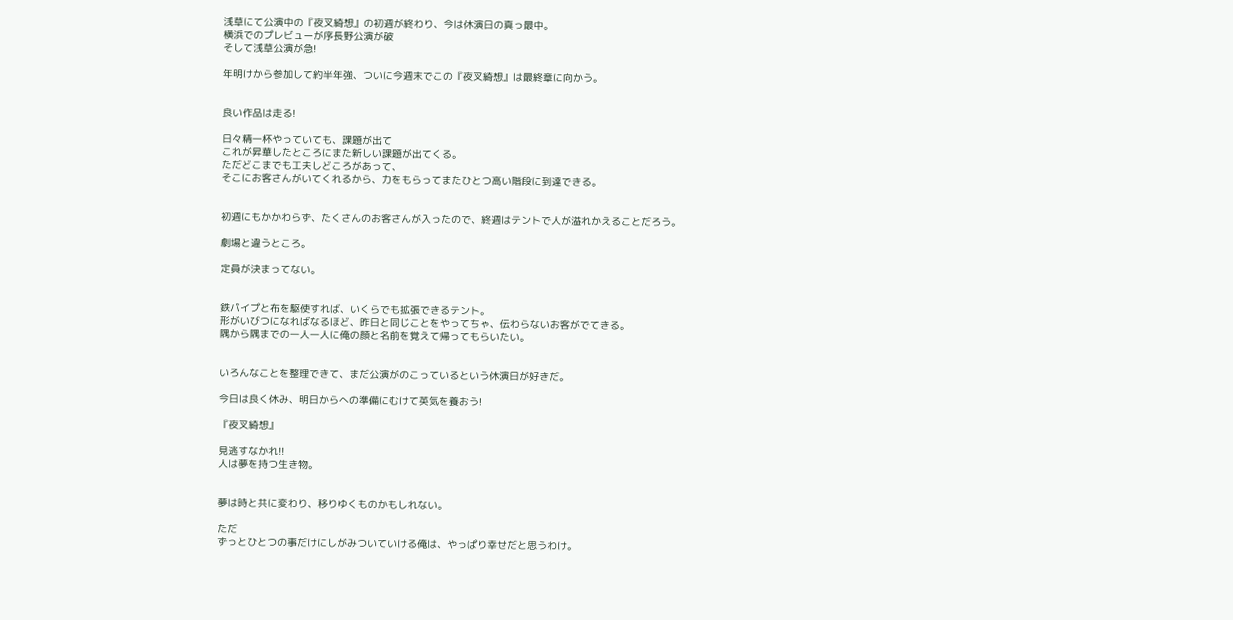浅草にて公演中の『夜叉綺想』の初週が終わり、今は休演日の真っ最中。
横浜でのプレビューが序長野公演が破
そして浅草公演が急!

年明けから参加して約半年強、ついに今週末でこの『夜叉綺想』は最終章に向かう。


良い作品は走る!

日々精一杯やっていても、課題が出て
これが昇華したところにまた新しい課題が出てくる。
ただどこまでも工夫しどころがあって、
そこにお客さんがいてくれるから、力をもらってまたひとつ高い階段に到達できる。


初週にもかかわらず、たくさんのお客さんが入ったので、終週はテントで人が溢れかえることだろう。

劇場と違うところ。

定員が決まってない。


鉄パイプと布を駆使すれば、いくらでも拡張できるテント。
形がいびつになればなるほど、昨日と同じことをやってちゃ、伝わらないお客がでてきる。
隅から隅までの一人一人に俺の顔と名前を覚えて帰ってもらいたい。


いろんなことを整理できて、まだ公演がのこっているという休演日が好きだ。

今日は良く休み、明日からへの準備にむけて英気を養おう!

『夜叉綺想』

見逃すなかれ!!
人は夢を持つ生き物。


夢は時と共に変わり、移りゆくものかもしれない。

ただ
ずっとひとつの事だけにしがみついていける俺は、やっぱり幸せだと思うわけ。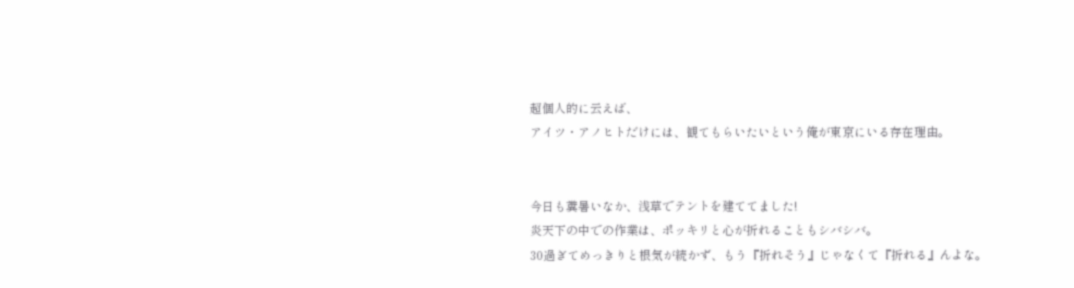超個人的に云えば、
アイツ・アノヒトだけには、観てもらいたいという俺が東京にいる存在理由。


今日も糞暑いなか、浅草でテントを建ててました!
炎天下の中での作業は、ポッキリと心が折れることもシバシバ。
30過ぎてめっきりと根気が続かず、もう『折れそう』じゃなくて『折れる』んよな。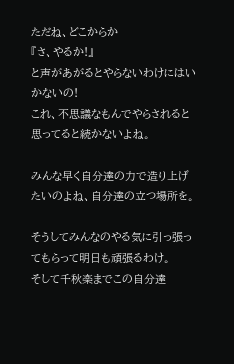ただね、どこからか
『さ、やるか!』
と声があがるとやらないわけにはいかないの!
これ、不思議なもんでやらされると思ってると続かないよね。

みんな早く自分達の力で造り上げたいのよね、自分達の立つ場所を。

そうしてみんなのやる気に引っ張ってもらって明日も頑張るわけ。
そして千秋楽までこの自分達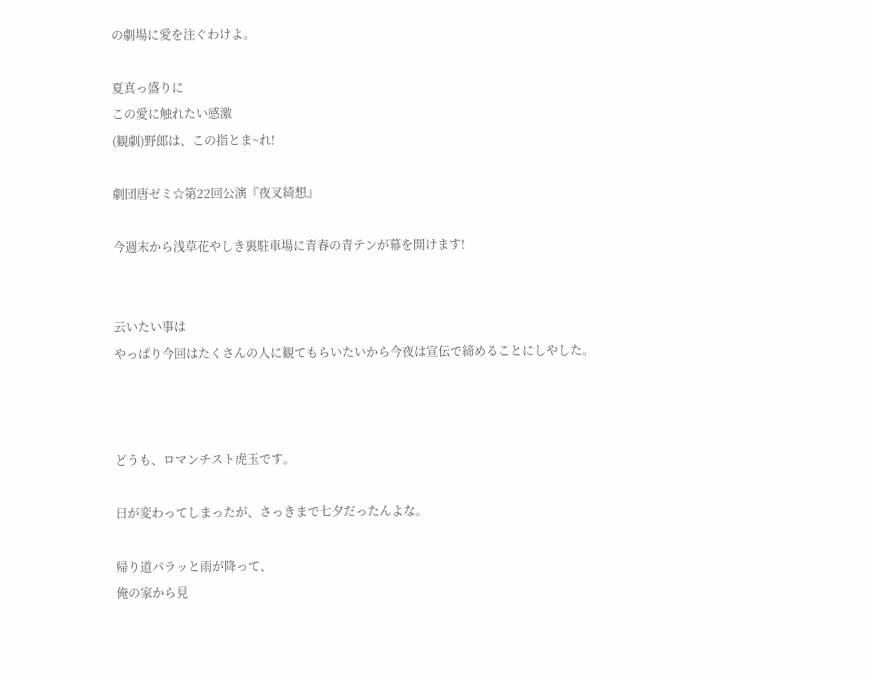の劇場に愛を注ぐわけよ。

夏真っ盛りに
この愛に触れたい感激
(観劇)野郎は、この指とま~れ!

劇団唐ゼミ☆第22回公演『夜叉綺想』

今週末から浅草花やしき裏駐車場に青春の青テンが幕を開けます!


云いたい事は
やっぱり今回はたくさんの人に観てもらいたいから今夜は宣伝で締めることにしやした。



どうも、ロマンチスト虎玉です。

日が変わってしまったが、さっきまで七夕だったんよな。

帰り道パラッと雨が降って、
俺の家から見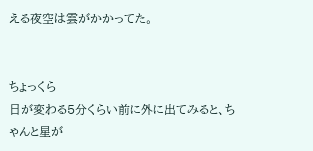える夜空は雲がかかってた。


ちょっくら
日が変わる5分くらい前に外に出てみると、ちゃんと星が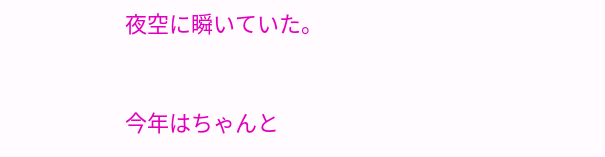夜空に瞬いていた。


今年はちゃんと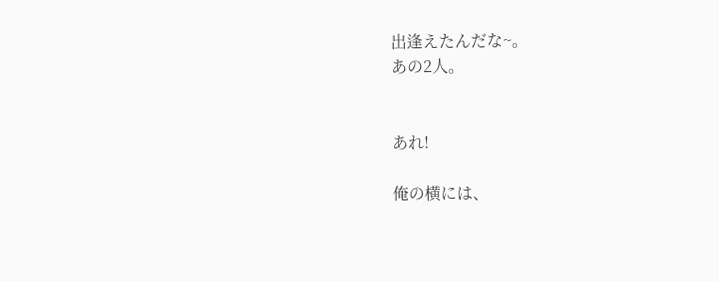出逢えたんだな~。
あの2人。


あれ!

俺の横には、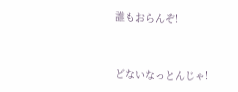誰もおらんぞ!


どないなっとんじゃ!